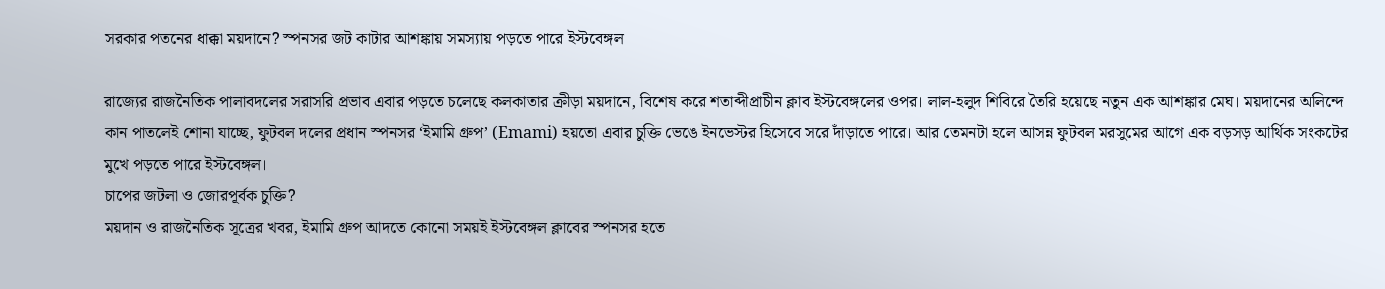সরকার পতনের ধাক্কা ময়দানে? স্পনসর জট কাটার আশঙ্কায় সমস্যায় পড়তে পারে ইস্টবেঙ্গল

রাজ্যের রাজনৈতিক পালাবদলের সরাসরি প্রভাব এবার পড়তে চলেছে কলকাতার ক্রীড়া ময়দানে, বিশেষ করে শতাব্দীপ্রাচীন ক্লাব ইস্টবেঙ্গলের ওপর। লাল-হলুদ শিবিরে তৈরি হয়েছে নতুন এক আশঙ্কার মেঘ। ময়দানের অলিন্দে কান পাতলেই শোনা যাচ্ছে, ফুটবল দলের প্রধান স্পনসর ‘ইমামি গ্রুপ’ (Emami) হয়তো এবার চুক্তি ভেঙে ইনভেস্টর হিসেবে সরে দাঁড়াতে পারে। আর তেমনটা হলে আসন্ন ফুটবল মরসুমের আগে এক বড়সড় আর্থিক সংকটের মুখে পড়তে পারে ইস্টবেঙ্গল।
চাপের জটলা ও জোরপূর্বক চুক্তি?
ময়দান ও রাজনৈতিক সূত্রের খবর, ইমামি গ্রুপ আদতে কোনো সময়ই ইস্টবেঙ্গল ক্লাবের স্পনসর হতে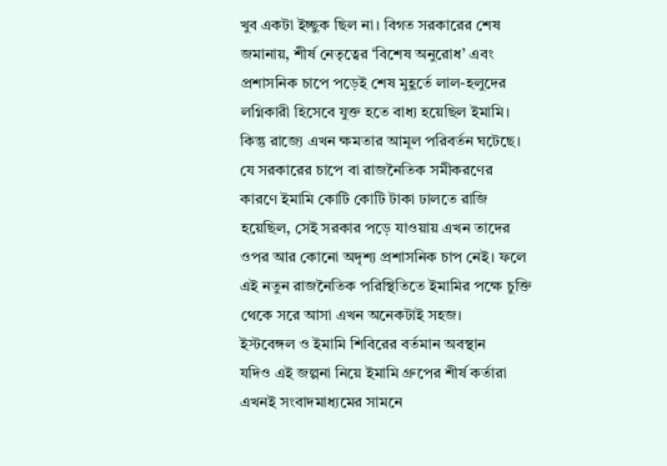খুব একটা ইচ্ছুক ছিল না। বিগত সরকারের শেষ জমানায়, শীর্ষ নেতৃত্বের ‘বিশেষ অনুরোধ’ এবং প্রশাসনিক চাপে পড়েই শেষ মুহূর্তে লাল-হলুদের লগ্নিকারী হিসেবে যুক্ত হতে বাধ্য হয়েছিল ইমামি। কিন্তু রাজ্যে এখন ক্ষমতার আমূল পরিবর্তন ঘটেছে। যে সরকারের চাপে বা রাজনৈতিক সমীকরণের কারণে ইমামি কোটি কোটি টাকা ঢালতে রাজি হয়েছিল, সেই সরকার পড়ে যাওয়ায় এখন তাদের ওপর আর কোনো অদৃশ্য প্রশাসনিক চাপ নেই। ফলে এই নতুন রাজনৈতিক পরিস্থিতিতে ইমামির পক্ষে চুক্তি থেকে সরে আসা এখন অনেকটাই সহজ।
ইস্টবেঙ্গল ও ইমামি শিবিরের বর্তমান অবস্থান
যদিও এই জল্পনা নিয়ে ইমামি গ্রুপের শীর্ষ কর্তারা এখনই সংবাদমাধ্যমের সামনে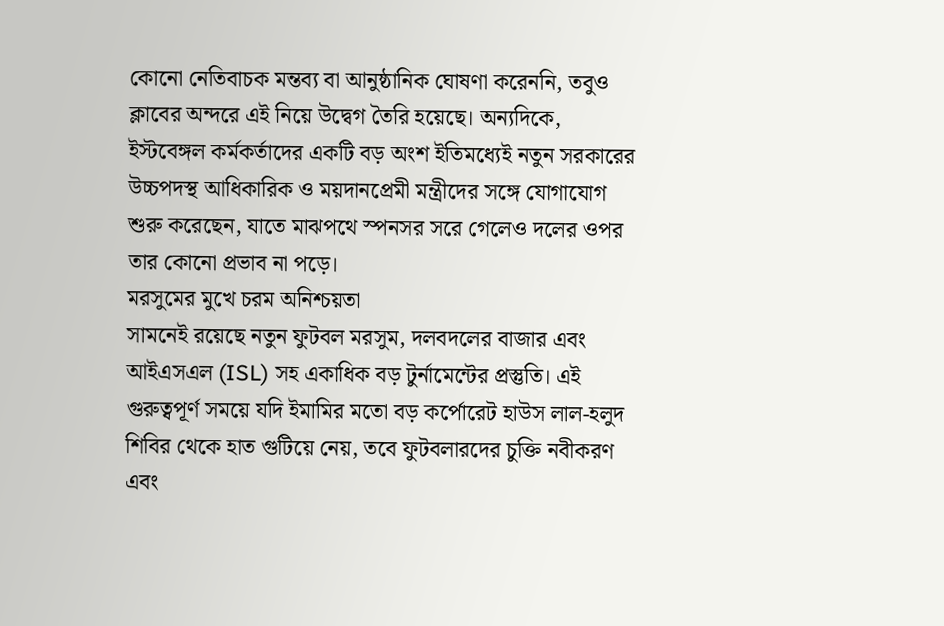কোনো নেতিবাচক মন্তব্য বা আনুষ্ঠানিক ঘোষণা করেননি, তবুও ক্লাবের অন্দরে এই নিয়ে উদ্বেগ তৈরি হয়েছে। অন্যদিকে, ইস্টবেঙ্গল কর্মকর্তাদের একটি বড় অংশ ইতিমধ্যেই নতুন সরকারের উচ্চপদস্থ আধিকারিক ও ময়দানপ্রেমী মন্ত্রীদের সঙ্গে যোগাযোগ শুরু করেছেন, যাতে মাঝপথে স্পনসর সরে গেলেও দলের ওপর তার কোনো প্রভাব না পড়ে।
মরসুমের মুখে চরম অনিশ্চয়তা
সামনেই রয়েছে নতুন ফুটবল মরসুম, দলবদলের বাজার এবং আইএসএল (ISL) সহ একাধিক বড় টুর্নামেন্টের প্রস্তুতি। এই গুরুত্বপূর্ণ সময়ে যদি ইমামির মতো বড় কর্পোরেট হাউস লাল-হলুদ শিবির থেকে হাত গুটিয়ে নেয়, তবে ফুটবলারদের চুক্তি নবীকরণ এবং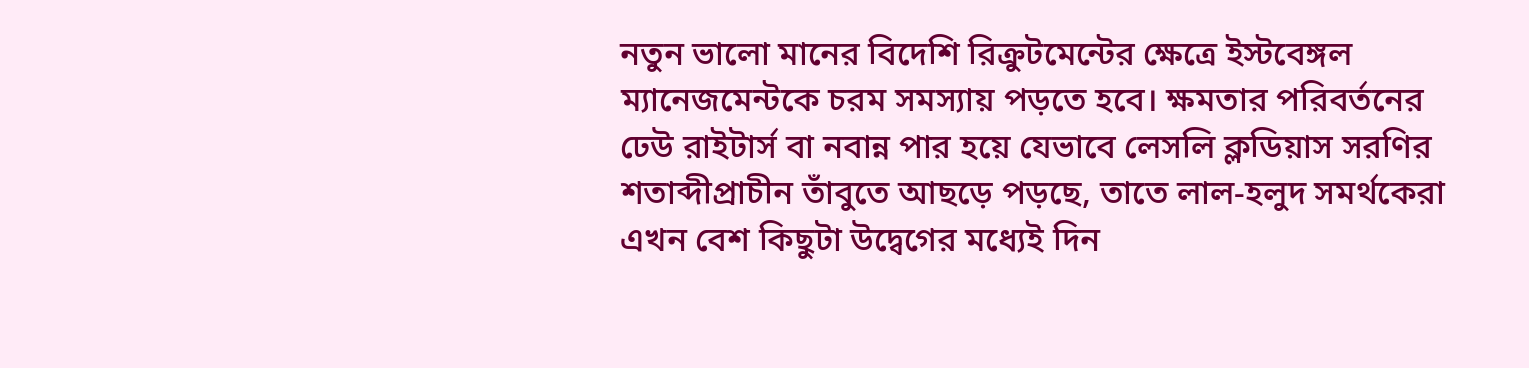নতুন ভালো মানের বিদেশি রিক্রুটমেন্টের ক্ষেত্রে ইস্টবেঙ্গল ম্যানেজমেন্টকে চরম সমস্যায় পড়তে হবে। ক্ষমতার পরিবর্তনের ঢেউ রাইটার্স বা নবান্ন পার হয়ে যেভাবে লেসলি ক্লডিয়াস সরণির শতাব্দীপ্রাচীন তাঁবুতে আছড়ে পড়ছে, তাতে লাল-হলুদ সমর্থকেরা এখন বেশ কিছুটা উদ্বেগের মধ্যেই দিন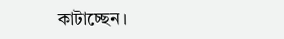কাটাচ্ছেন।